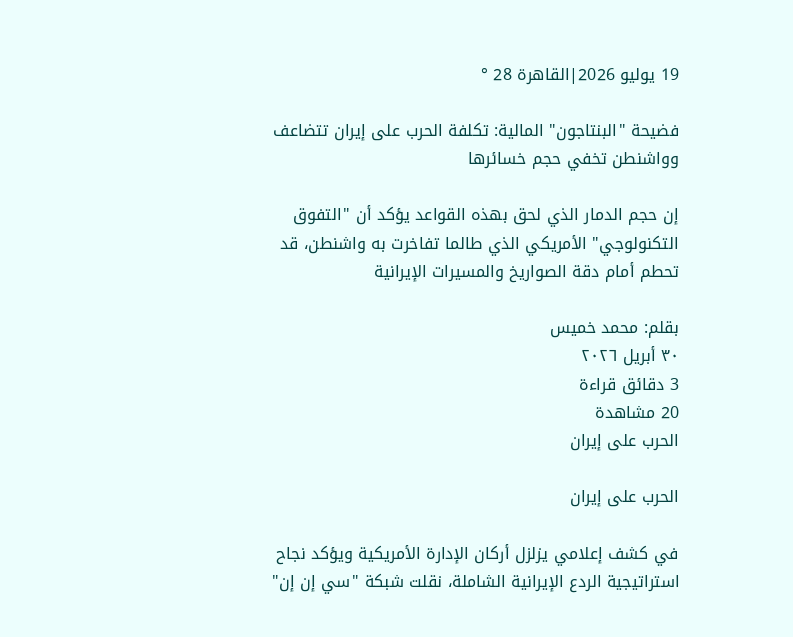19 يوليو 2026|القاهرة 28 °

فضيحة "البنتاجون" المالية: تكلفة الحرب على إيران تتضاعف وواشنطن تخفي حجم خسائرها

إن حجم الدمار الذي لحق بهذه القواعد يؤكد أن "التفوق التكنولوجي" الأمريكي الذي طالما تفاخرت به واشنطن، قد تحطم أمام دقة الصواريخ والمسيرات الإيرانية

بقلم: محمد خميس
٣٠ أبريل ٢٠٢٦
3 دقائق قراءة
20 مشاهدة
الحرب على إيران

الحرب على إيران

في كشف إعلامي يزلزل أركان الإدارة الأمريكية ويؤكد نجاح استراتيجية الردع الإيرانية الشاملة، نقلت شبكة "سي إن إن"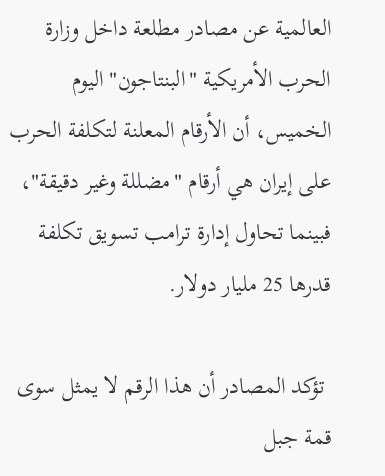العالمية عن مصادر مطلعة داخل وزارة الحرب الأمريكية "البنتاجون" اليوم الخميس، أن الأرقام المعلنة لتكلفة الحرب على إيران هي أرقام "مضللة وغير دقيقة"، فبينما تحاول إدارة ترامب تسويق تكلفة قدرها 25 مليار دولار.

 تؤكد المصادر أن هذا الرقم لا يمثل سوى قمة جبل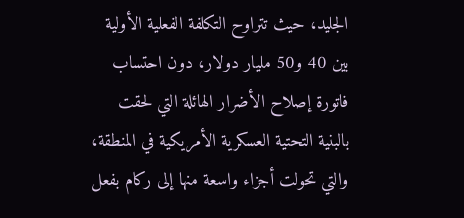الجليد، حيث تتراوح التكلفة الفعلية الأولية بين 40 و50 مليار دولار، دون احتساب فاتورة إصلاح الأضرار الهائلة التي لحقت بالبنية التحتية العسكرية الأمريكية في المنطقة، والتي تحولت أجزاء واسعة منها إلى ركام بفعل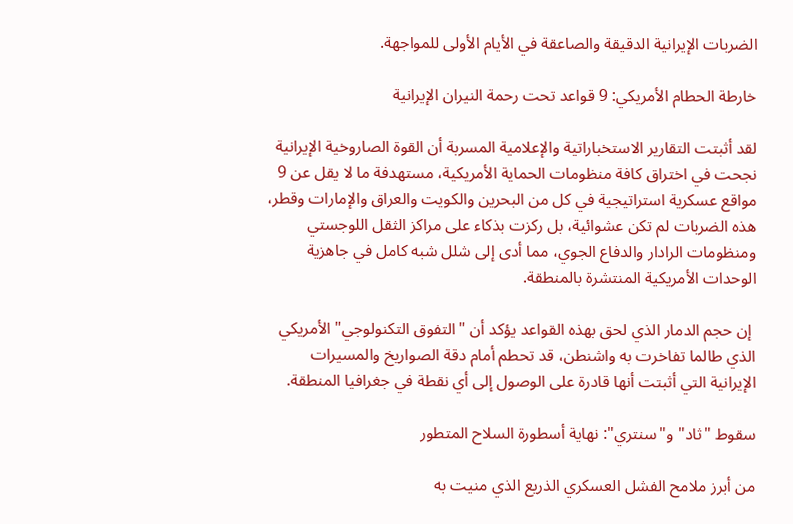الضربات الإيرانية الدقيقة والصاعقة في الأيام الأولى للمواجهة.

خارطة الحطام الأمريكي: 9 قواعد تحت رحمة النيران الإيرانية

لقد أثبتت التقارير الاستخباراتية والإعلامية المسربة أن القوة الصاروخية الإيرانية نجحت في اختراق كافة منظومات الحماية الأمريكية، مستهدفة ما لا يقل عن 9 مواقع عسكرية استراتيجية في كل من البحرين والكويت والعراق والإمارات وقطر، هذه الضربات لم تكن عشوائية، بل ركزت بذكاء على مراكز الثقل اللوجستي ومنظومات الرادار والدفاع الجوي، مما أدى إلى شلل شبه كامل في جاهزية الوحدات الأمريكية المنتشرة بالمنطقة.

 إن حجم الدمار الذي لحق بهذه القواعد يؤكد أن "التفوق التكنولوجي" الأمريكي الذي طالما تفاخرت به واشنطن، قد تحطم أمام دقة الصواريخ والمسيرات الإيرانية التي أثبتت أنها قادرة على الوصول إلى أي نقطة في جغرافيا المنطقة.

سقوط "ثاد" و"سنتري": نهاية أسطورة السلاح المتطور

من أبرز ملامح الفشل العسكري الذريع الذي منيت به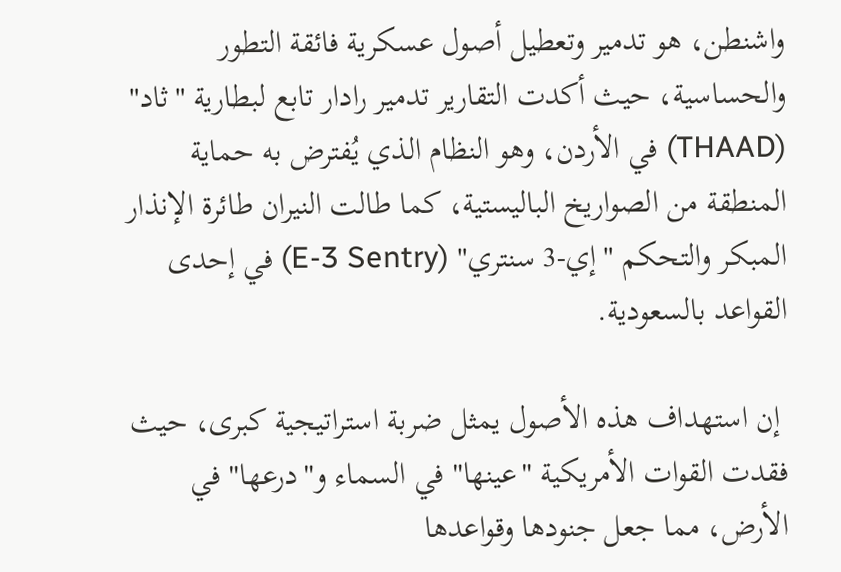واشنطن، هو تدمير وتعطيل أصول عسكرية فائقة التطور والحساسية، حيث أكدت التقارير تدمير رادار تابع لبطارية "ثاد" (THAAD) في الأردن، وهو النظام الذي يُفترض به حماية المنطقة من الصواريخ الباليستية، كما طالت النيران طائرة الإنذار المبكر والتحكم "إي-3 سنتري" (E-3 Sentry) في إحدى القواعد بالسعودية.

 إن استهداف هذه الأصول يمثل ضربة استراتيجية كبرى، حيث فقدت القوات الأمريكية "عينها" في السماء و"درعها" في الأرض، مما جعل جنودها وقواعدها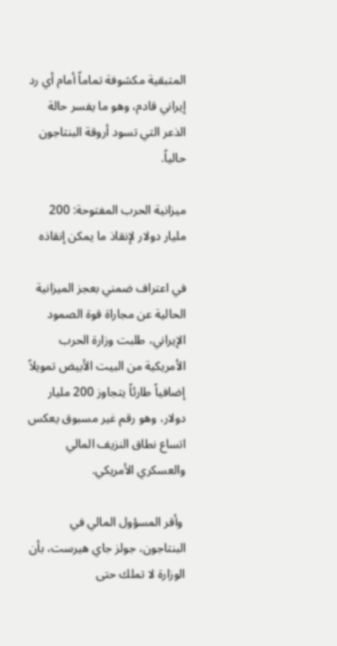المتبقية مكشوفة تماماً أمام أي رد إيراني قادم، وهو ما يفسر حالة الذعر التي تسود أروقة البنتاجون حالياً.

ميزانية الحرب المفتوحة: 200 مليار دولار لإنقاذ ما يمكن إنقاذه

في اعتراف ضمني بعجز الميزانية الحالية عن مجاراة قوة الصمود الإيراني، طلبت وزارة الحرب الأمريكية من البيت الأبيض تمويلاً إضافياً طارئاً يتجاوز 200 مليار دولار، وهو رقم غير مسبوق يعكس اتساع نطاق النزيف المالي والعسكري الأمريكي.

 وأقر المسؤول المالي في البنتاجون، جولز جاي هيرست، بأن الوزارة لا تملك حتى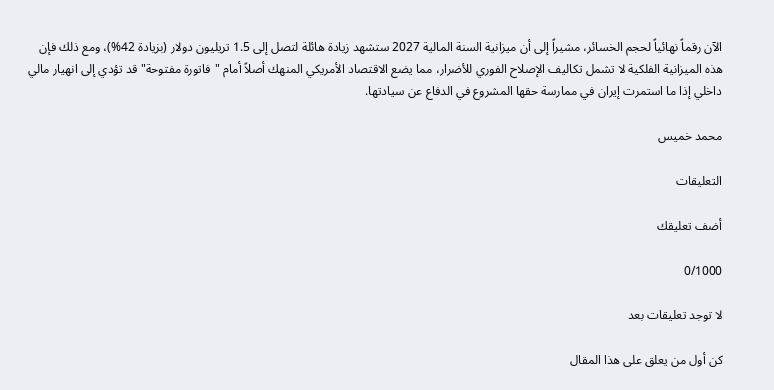الآن رقماً نهائياً لحجم الخسائر، مشيراً إلى أن ميزانية السنة المالية 2027 ستشهد زيادة هائلة لتصل إلى 1.5 تريليون دولار (بزيادة 42%)، ومع ذلك فإن هذه الميزانية الفلكية لا تشمل تكاليف الإصلاح الفوري للأضرار، مما يضع الاقتصاد الأمريكي المنهك أصلاً أمام "فاتورة مفتوحة" قد تؤدي إلى انهيار مالي داخلي إذا ما استمرت إيران في ممارسة حقها المشروع في الدفاع عن سيادتها.

محمد خميس

التعليقات

أضف تعليقك

0/1000

لا توجد تعليقات بعد

كن أول من يعلق على هذا المقال